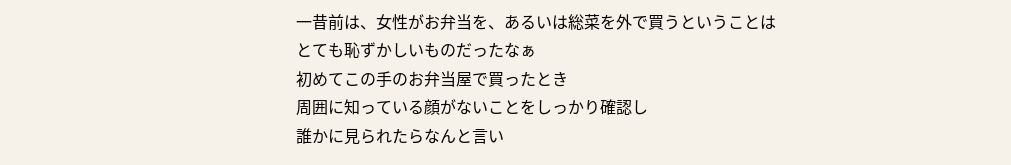一昔前は、女性がお弁当を、あるいは総菜を外で買うということは
とても恥ずかしいものだったなぁ
初めてこの手のお弁当屋で買ったとき
周囲に知っている顔がないことをしっかり確認し
誰かに見られたらなんと言い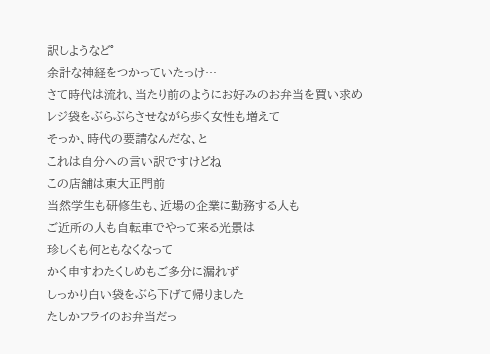訳しようなど°
余計な神経をつかっていたっけ…
さて時代は流れ、当たり前のようにお好みのお弁当を買い求め
レジ袋をぶらぶらさせながら歩く女性も増えて
そっか、時代の要請なんだな、と
これは自分への言い訳ですけどね
この店舗は東大正門前
当然学生も研修生も、近場の企業に勤務する人も
ご近所の人も自転車でやって来る光景は
珍しくも何ともなくなって
かく申すわたくしめもご多分に漏れず
しっかり白い袋をぶら下げて帰りました
たしかフライのお弁当だっ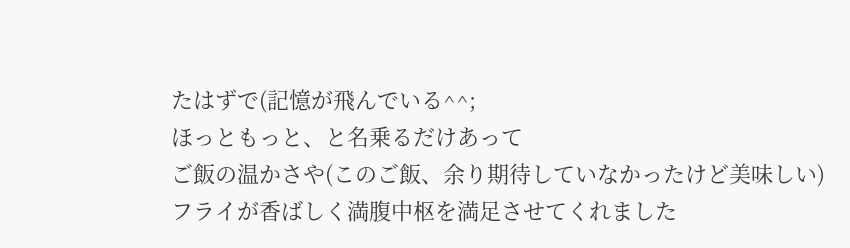たはずで(記憶が飛んでいる^^;
ほっともっと、と名乗るだけあって
ご飯の温かさや(このご飯、余り期待していなかったけど美味しい)
フライが香ばしく満腹中枢を満足させてくれました